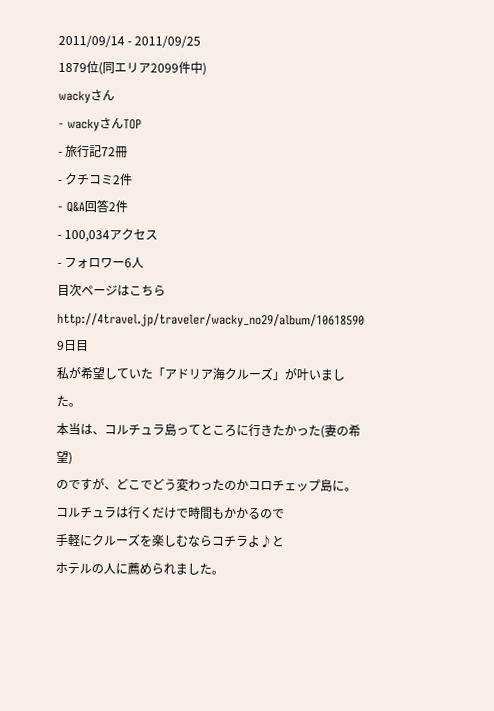2011/09/14 - 2011/09/25
1879位(同エリア2099件中)
wackyさん
- wackyさんTOP
- 旅行記72冊
- クチコミ2件
- Q&A回答2件
- 100,034アクセス
- フォロワー6人
目次ページはこちら
http://4travel.jp/traveler/wacky_no29/album/10618590
9日目
私が希望していた「アドリア海クルーズ」が叶いました。
本当は、コルチュラ島ってところに行きたかった(妻の希望)
のですが、どこでどう変わったのかコロチェップ島に。
コルチュラは行くだけで時間もかかるので
手軽にクルーズを楽しむならコチラよ♪と
ホテルの人に薦められました。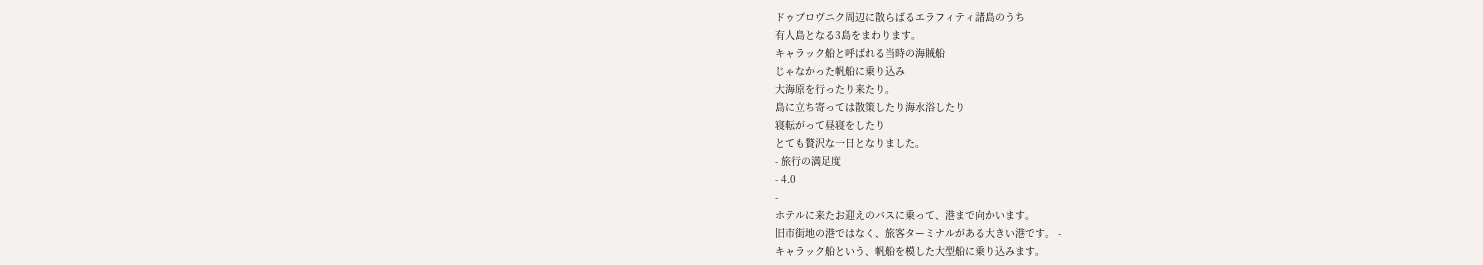ドゥブロヴニク周辺に散らばるエラフィティ諸島のうち
有人島となる3島をまわります。
キャラック船と呼ばれる当時の海賊船
じゃなかった帆船に乗り込み
大海原を行ったり来たり。
島に立ち寄っては散策したり海水浴したり
寝転がって昼寝をしたり
とても贅沢な一日となりました。
- 旅行の満足度
- 4.0
-
ホテルに来たお迎えのバスに乗って、港まで向かいます。
旧市街地の港ではなく、旅客ターミナルがある大きい港です。 -
キャラック船という、帆船を模した大型船に乗り込みます。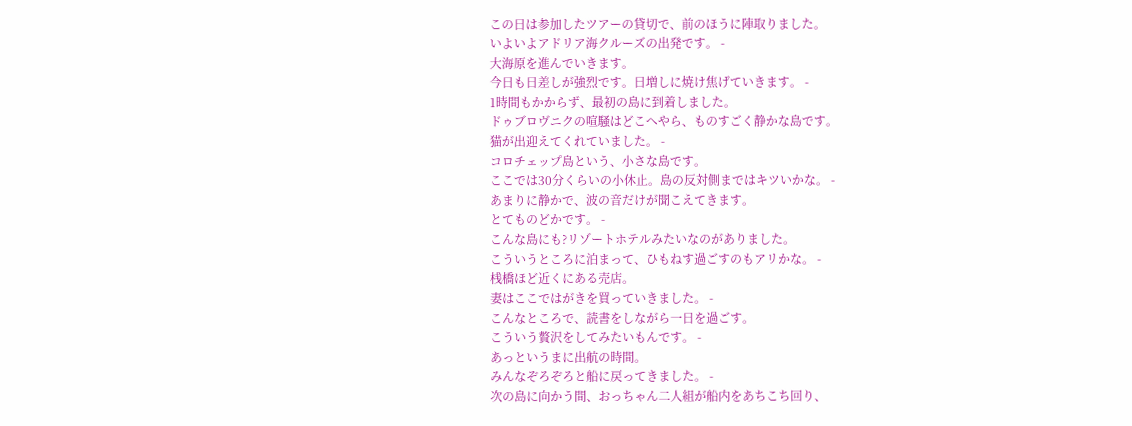この日は参加したツアーの貸切で、前のほうに陣取りました。
いよいよアドリア海クルーズの出発です。 -
大海原を進んでいきます。
今日も日差しが強烈です。日増しに焼け焦げていきます。 -
1時間もかからず、最初の島に到着しました。
ドゥブロヴニクの喧騒はどこへやら、ものすごく静かな島です。
猫が出迎えてくれていました。 -
コロチェップ島という、小さな島です。
ここでは30分くらいの小休止。島の反対側まではキツいかな。 -
あまりに静かで、波の音だけが聞こえてきます。
とてものどかです。 -
こんな島にも?リゾートホテルみたいなのがありました。
こういうところに泊まって、ひもねす過ごすのもアリかな。 -
桟橋ほど近くにある売店。
妻はここではがきを買っていきました。 -
こんなところで、読書をしながら一日を過ごす。
こういう贅沢をしてみたいもんです。 -
あっというまに出航の時間。
みんなぞろぞろと船に戻ってきました。 -
次の島に向かう間、おっちゃん二人組が船内をあちこち回り、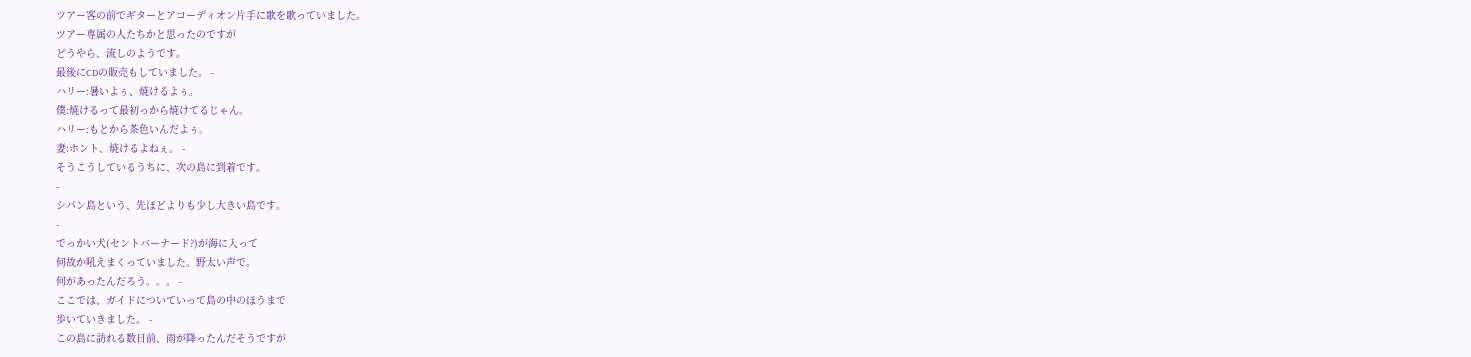ツアー客の前でギターとアコーディオン片手に歌を歌っていました。
ツアー専属の人たちかと思ったのですが
どうやら、流しのようです。
最後にCDの販売もしていました。 -
ハリー:暑いよぅ、焼けるよぅ。
僕:焼けるって最初っから焼けてるじゃん。
ハリー:もとから茶色いんだよぅ。
妻:ホント、焼けるよねぇ。 -
そうこうしているうちに、次の島に到着です。
-
シパン島という、先ほどよりも少し大きい島です。
-
でっかい犬(セントバーナード?)が海に入って
何故か吼えまくっていました。野太い声で。
何があったんだろう。。。 -
ここでは、ガイドについていって島の中のほうまで
歩いていきました。 -
この島に訪れる数日前、雨が降ったんだそうですが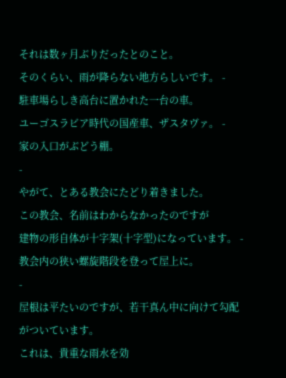それは数ヶ月ぶりだったとのこと。
そのくらい、雨が降らない地方らしいです。 -
駐車場らしき高台に置かれた一台の車。
ユーゴスラビア時代の国産車、ザスタヴァ。 -
家の入口がぶどう棚。
-
やがて、とある教会にたどり着きました。
この教会、名前はわからなかったのですが
建物の形自体が十字架(十字型)になっています。 -
教会内の狭い螺旋階段を登って屋上に。
-
屋根は平たいのですが、若干真ん中に向けて勾配がついています。
これは、貴重な雨水を効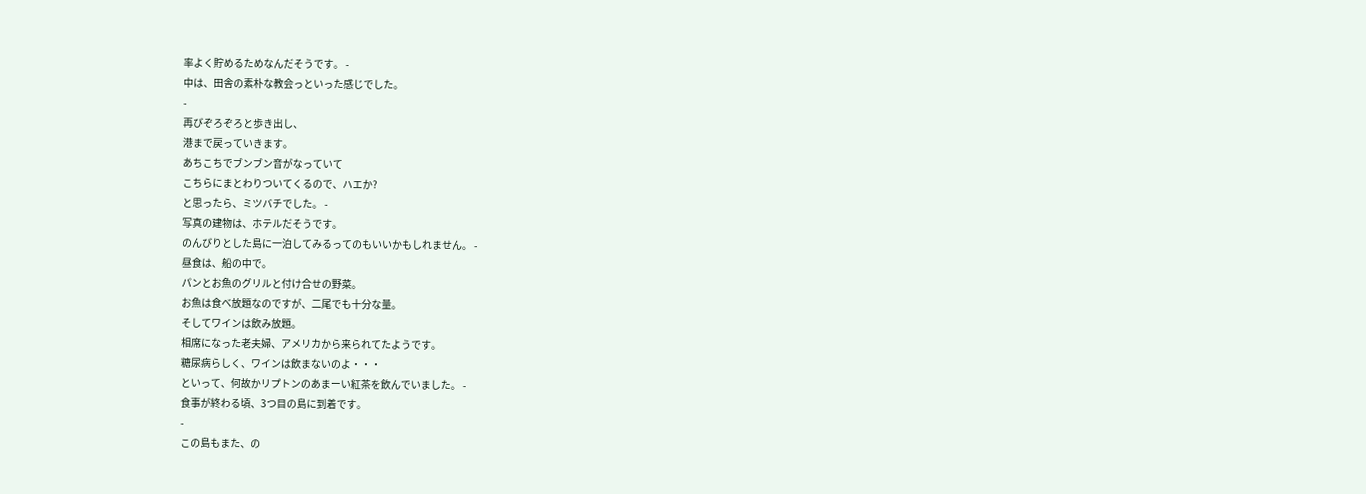率よく貯めるためなんだそうです。 -
中は、田舎の素朴な教会っといった感じでした。
-
再びぞろぞろと歩き出し、
港まで戻っていきます。
あちこちでブンブン音がなっていて
こちらにまとわりついてくるので、ハエか?
と思ったら、ミツバチでした。 -
写真の建物は、ホテルだそうです。
のんびりとした島に一泊してみるってのもいいかもしれません。 -
昼食は、船の中で。
パンとお魚のグリルと付け合せの野菜。
お魚は食べ放題なのですが、二尾でも十分な量。
そしてワインは飲み放題。
相席になった老夫婦、アメリカから来られてたようです。
糖尿病らしく、ワインは飲まないのよ・・・
といって、何故かリプトンのあまーい紅茶を飲んでいました。 -
食事が終わる頃、3つ目の島に到着です。
-
この島もまた、の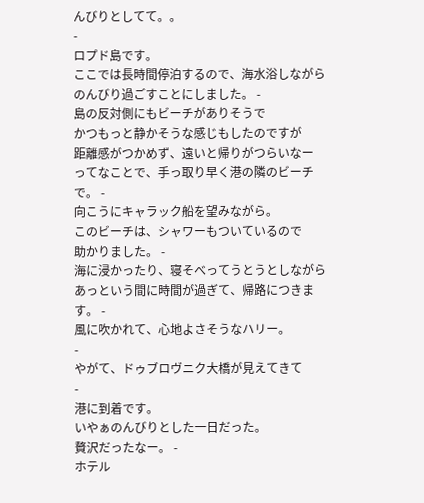んびりとしてて。。
-
ロプド島です。
ここでは長時間停泊するので、海水浴しながら
のんびり過ごすことにしました。 -
島の反対側にもビーチがありそうで
かつもっと静かそうな感じもしたのですが
距離感がつかめず、遠いと帰りがつらいなー
ってなことで、手っ取り早く港の隣のビーチで。 -
向こうにキャラック船を望みながら。
このビーチは、シャワーもついているので
助かりました。 -
海に浸かったり、寝そべってうとうとしながら
あっという間に時間が過ぎて、帰路につきます。 -
風に吹かれて、心地よさそうなハリー。
-
やがて、ドゥブロヴニク大橋が見えてきて
-
港に到着です。
いやぁのんびりとした一日だった。
贅沢だったなー。 -
ホテル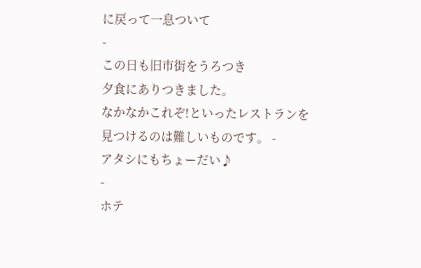に戻って一息ついて
-
この日も旧市街をうろつき
夕食にありつきました。
なかなかこれぞ!といったレストランを
見つけるのは難しいものです。 -
アタシにもちょーだい♪
-
ホテ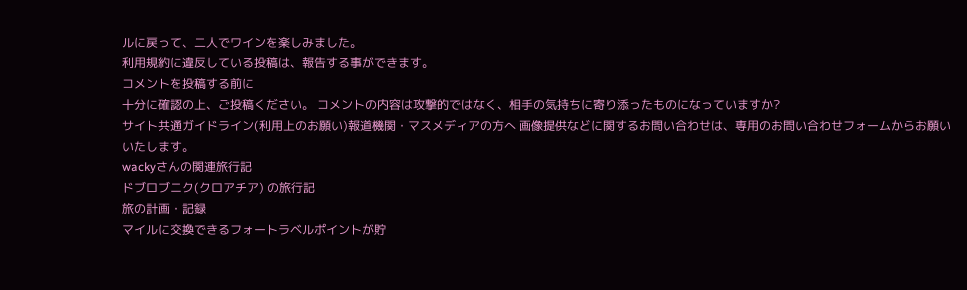ルに戻って、二人でワインを楽しみました。
利用規約に違反している投稿は、報告する事ができます。
コメントを投稿する前に
十分に確認の上、ご投稿ください。 コメントの内容は攻撃的ではなく、相手の気持ちに寄り添ったものになっていますか?
サイト共通ガイドライン(利用上のお願い)報道機関・マスメディアの方へ 画像提供などに関するお問い合わせは、専用のお問い合わせフォームからお願いいたします。
wackyさんの関連旅行記
ドブロブニク(クロアチア) の旅行記
旅の計画・記録
マイルに交換できるフォートラベルポイントが貯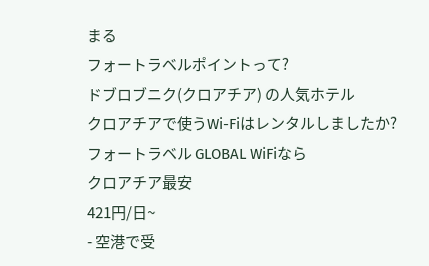まる
フォートラベルポイントって?
ドブロブニク(クロアチア) の人気ホテル
クロアチアで使うWi-Fiはレンタルしましたか?
フォートラベル GLOBAL WiFiなら
クロアチア最安
421円/日~
- 空港で受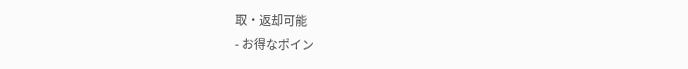取・返却可能
- お得なポイン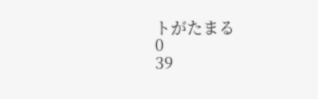トがたまる
0
39